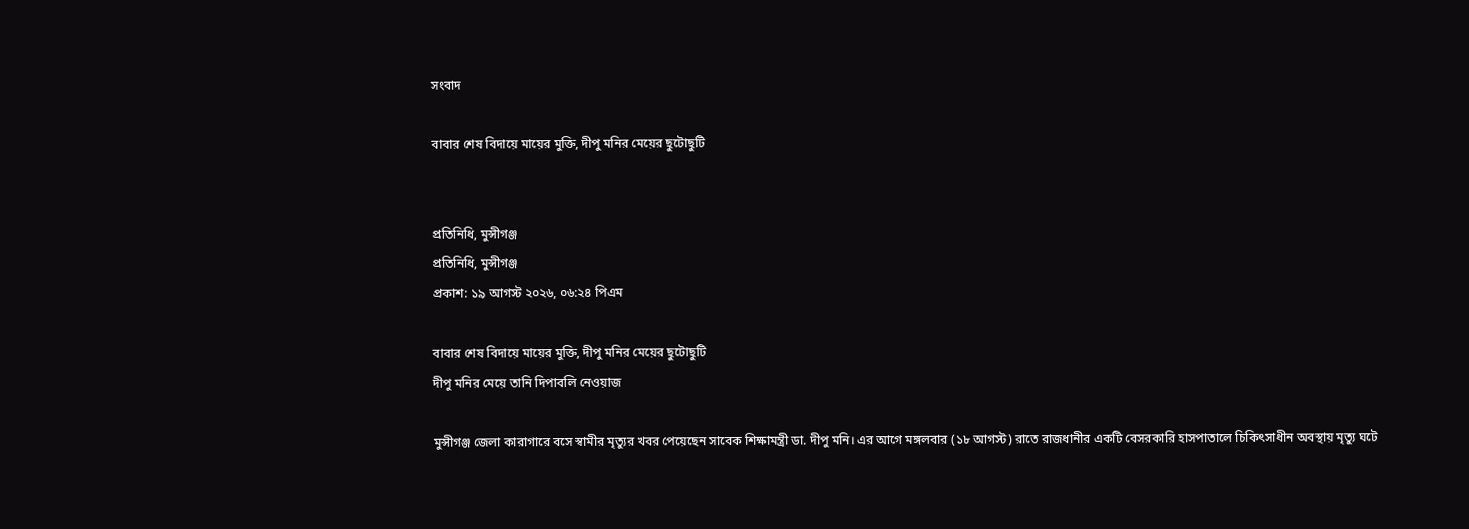সংবাদ

বাবার শেষ বিদায়ে মায়ের মুক্তি, দীপু মনির মেয়ের ছুটোছুটি


প্রতিনিধি, মুন্সীগঞ্জ
প্রতিনিধি, মুন্সীগঞ্জ
প্রকাশ: ১৯ আগস্ট ২০২৬, ০৬:২৪ পিএম

বাবার শেষ বিদায়ে মায়ের মুক্তি, দীপু মনির মেয়ের ছুটোছুটি
দীপু মনির মেয়ে তানি দিপাবলি নেওয়াজ

মুন্সীগঞ্জ জেলা কারাগারে বসে স্বামীর মৃত্যুর খবর পেয়েছেন সাবেক শিক্ষামন্ত্রী ডা. দীপু মনি। এর আগে মঙ্গলবার (১৮ আগস্ট) রাতে রাজধানীর একটি বেসরকারি হাসপাতালে চিকিৎসাধীন অবস্থায় মৃত্যু ঘটে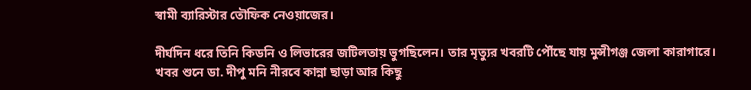স্বামী ব্যারিস্টার তৌফিক নেওয়াজের।

দীর্ঘদিন ধরে তিনি কিডনি ও লিভারের জটিলতায় ভুগছিলেন। তার মৃত্যুর খবরটি পৌঁছে যায় মুন্সীগঞ্জ জেলা কারাগারে। খবর শুনে ডা. দীপু মনি নীরবে কান্না ছাড়া আর কিছু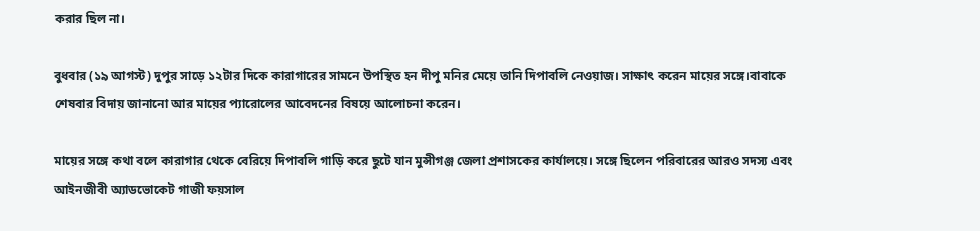করার ছিল না।

বুধবার (১৯ আগস্ট) দুপুর সাড়ে ১২টার দিকে কারাগারের সামনে উপস্থিত হন দীপু মনির মেয়ে তানি দিপাবলি নেওয়াজ। সাক্ষাৎ করেন মায়ের সঙ্গে।বাবাকে শেষবার বিদায় জানানো আর মায়ের প্যারোলের আবেদনের বিষয়ে আলোচনা করেন।

মায়ের সঙ্গে কথা বলে কারাগার থেকে বেরিয়ে দিপাবলি গাড়ি করে ছুটে যান মুন্সীগঞ্জ জেলা প্রশাসকের কার্যালয়ে। সঙ্গে ছিলেন পরিবারের আরও সদস্য এবং আইনজীবী অ্যাডভোকেট গাজী ফয়সাল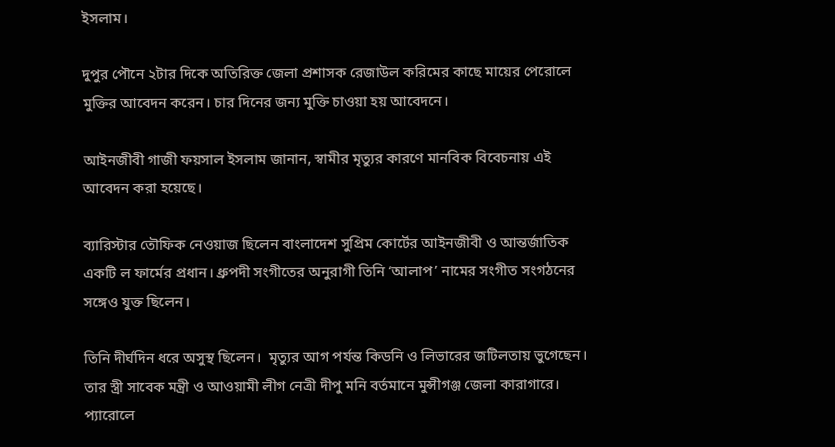ইসলাম।

দুপুর পৌনে ২টার দিকে অতিরিক্ত জেলা প্রশাসক রেজাউল করিমের কাছে মায়ের পেরোলে মুক্তির আবেদন করেন। চার দিনের জন্য মুক্তি চাওয়া হয় আবেদনে।

আইনজীবী গাজী ফয়সাল ইসলাম জানান, স্বামীর মৃত্যুর কারণে মানবিক বিবেচনায় এই আবেদন করা হয়েছে।

ব্যারিস্টার তৌফিক নেওয়াজ ছিলেন বাংলাদেশ সুপ্রিম কোর্টের আইনজীবী ও আন্তর্জাতিক একটি ল ফার্মের প্রধান। ধ্রুপদী সংগীতের অনুরাগী তিনি ‘আলাপ’ নামের সংগীত সংগঠনের সঙ্গেও যুক্ত ছিলেন।

তিনি দীর্ঘদিন ধরে অসুস্থ ছিলেন।  মৃত্যুর আগ পর্যন্ত কিডনি ও লিভারের জটিলতায় ভুগেছেন। তার স্ত্রী সাবেক মন্ত্রী ও আওয়ামী লীগ নেত্রী দীপু মনি বর্তমানে মুন্সীগঞ্জ জেলা কারাগারে। প্যারোলে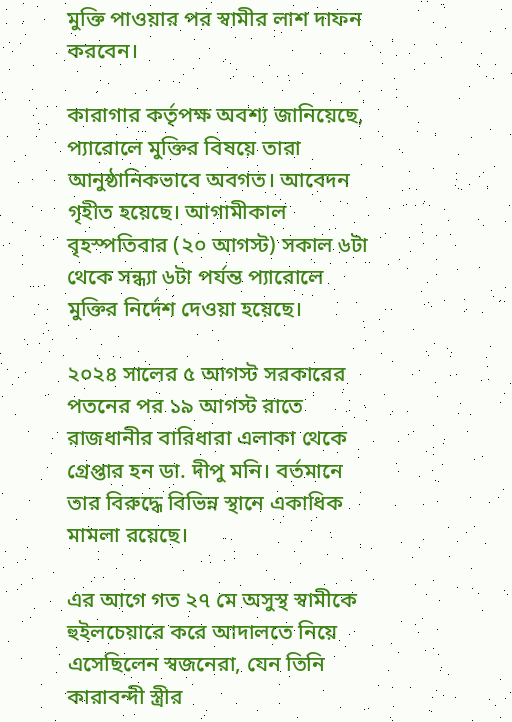মুক্তি পাওয়ার পর স্বামীর লাশ দাফন করবেন।

কারাগার কর্তৃপক্ষ অবশ্য জানিয়েছে, প্যারোলে মুক্তির বিষয়ে তারা আনুষ্ঠানিকভাবে অবগত। আবেদন গৃহীত হয়েছে। আগামীকাল বৃহস্পতিবার (২০ আগস্ট) সকাল ৬টা থেকে সন্ধ্যা ৬টা পর্যন্ত প্যারোলে মুক্তির নির্দেশ দেওয়া হয়েছে।

২০২৪ সালের ৫ আগস্ট সরকারের পতনের পর ১৯ আগস্ট রাতে রাজধানীর বারিধারা এলাকা থেকে গ্রেপ্তার হন ডা. দীপু মনি। বর্তমানে তার বিরুদ্ধে বিভিন্ন স্থানে একাধিক মামলা রয়েছে।

এর আগে গত ২৭ মে অসুস্থ স্বামীকে হুইলচেয়ারে করে আদালতে নিয়ে এসেছিলেন স্বজনেরা, যেন তিনি কারাবন্দী স্ত্রীর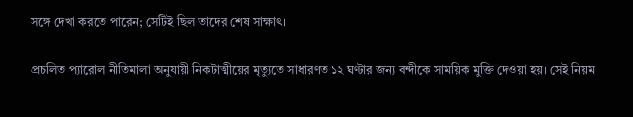সঙ্গে দেখা করতে পারেন; সেটিই ছিল তাদের শেষ সাক্ষাৎ।

প্রচলিত প্যারোল নীতিমালা অনুযায়ী নিকটাত্মীয়ের মৃত্যুতে সাধারণত ১২ ঘণ্টার জন্য বন্দীকে সাময়িক মুক্তি দেওয়া হয়। সেই নিয়ম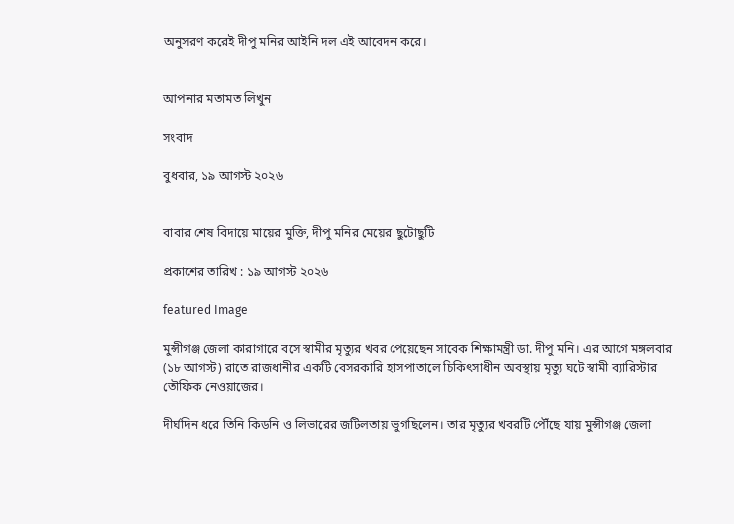অনুসরণ করেই দীপু মনির আইনি দল এই আবেদন করে।


আপনার মতামত লিখুন

সংবাদ

বুধবার, ১৯ আগস্ট ২০২৬


বাবার শেষ বিদায়ে মায়ের মুক্তি, দীপু মনির মেয়ের ছুটোছুটি

প্রকাশের তারিখ : ১৯ আগস্ট ২০২৬

featured Image

মুন্সীগঞ্জ জেলা কারাগারে বসে স্বামীর মৃত্যুর খবর পেয়েছেন সাবেক শিক্ষামন্ত্রী ডা. দীপু মনি। এর আগে মঙ্গলবার (১৮ আগস্ট) রাতে রাজধানীর একটি বেসরকারি হাসপাতালে চিকিৎসাধীন অবস্থায় মৃত্যু ঘটে স্বামী ব্যারিস্টার তৌফিক নেওয়াজের।

দীর্ঘদিন ধরে তিনি কিডনি ও লিভারের জটিলতায় ভুগছিলেন। তার মৃত্যুর খবরটি পৌঁছে যায় মুন্সীগঞ্জ জেলা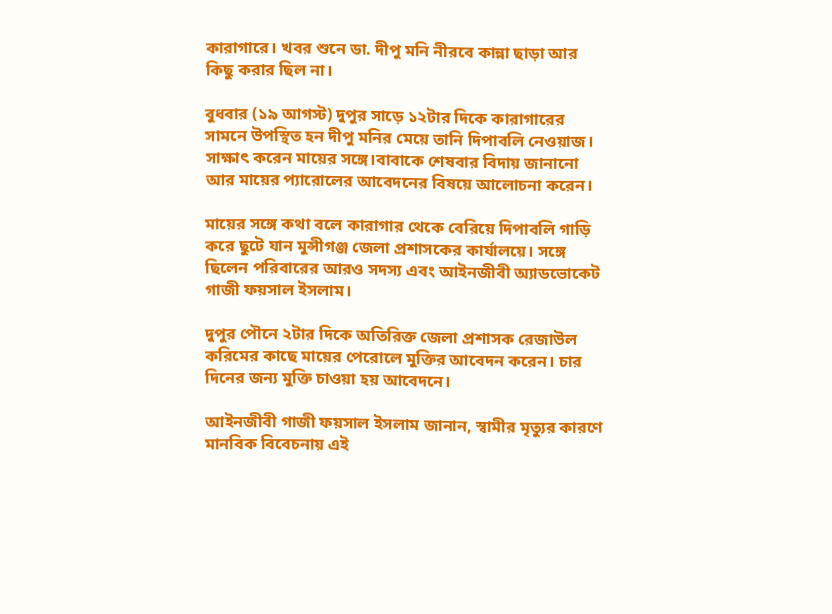কারাগারে। খবর শুনে ডা. দীপু মনি নীরবে কান্না ছাড়া আর কিছু করার ছিল না।

বুধবার (১৯ আগস্ট) দুপুর সাড়ে ১২টার দিকে কারাগারের সামনে উপস্থিত হন দীপু মনির মেয়ে তানি দিপাবলি নেওয়াজ। সাক্ষাৎ করেন মায়ের সঙ্গে।বাবাকে শেষবার বিদায় জানানো আর মায়ের প্যারোলের আবেদনের বিষয়ে আলোচনা করেন।

মায়ের সঙ্গে কথা বলে কারাগার থেকে বেরিয়ে দিপাবলি গাড়ি করে ছুটে যান মুন্সীগঞ্জ জেলা প্রশাসকের কার্যালয়ে। সঙ্গে ছিলেন পরিবারের আরও সদস্য এবং আইনজীবী অ্যাডভোকেট গাজী ফয়সাল ইসলাম।

দুপুর পৌনে ২টার দিকে অতিরিক্ত জেলা প্রশাসক রেজাউল করিমের কাছে মায়ের পেরোলে মুক্তির আবেদন করেন। চার দিনের জন্য মুক্তি চাওয়া হয় আবেদনে।

আইনজীবী গাজী ফয়সাল ইসলাম জানান, স্বামীর মৃত্যুর কারণে মানবিক বিবেচনায় এই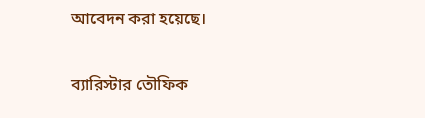আবেদন করা হয়েছে।

ব্যারিস্টার তৌফিক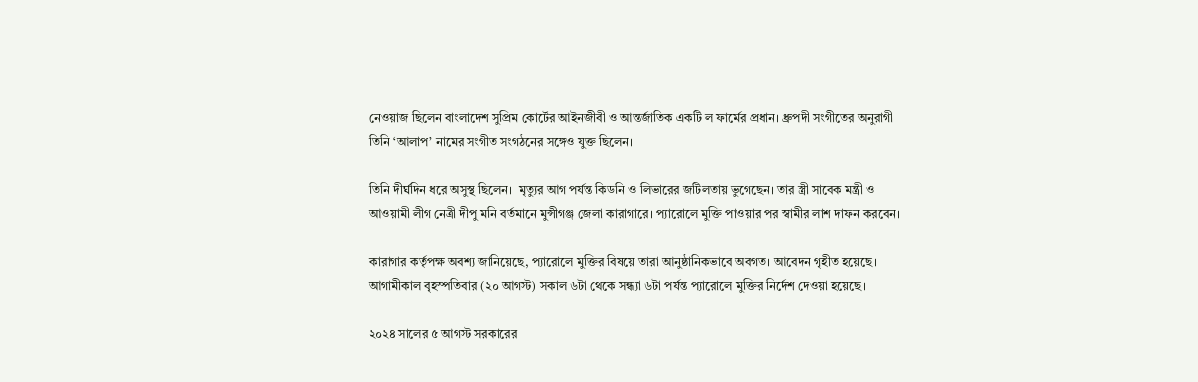নেওয়াজ ছিলেন বাংলাদেশ সুপ্রিম কোর্টের আইনজীবী ও আন্তর্জাতিক একটি ল ফার্মের প্রধান। ধ্রুপদী সংগীতের অনুরাগী তিনি ‘আলাপ’ নামের সংগীত সংগঠনের সঙ্গেও যুক্ত ছিলেন।

তিনি দীর্ঘদিন ধরে অসুস্থ ছিলেন।  মৃত্যুর আগ পর্যন্ত কিডনি ও লিভারের জটিলতায় ভুগেছেন। তার স্ত্রী সাবেক মন্ত্রী ও আওয়ামী লীগ নেত্রী দীপু মনি বর্তমানে মুন্সীগঞ্জ জেলা কারাগারে। প্যারোলে মুক্তি পাওয়ার পর স্বামীর লাশ দাফন করবেন।

কারাগার কর্তৃপক্ষ অবশ্য জানিয়েছে, প্যারোলে মুক্তির বিষয়ে তারা আনুষ্ঠানিকভাবে অবগত। আবেদন গৃহীত হয়েছে। আগামীকাল বৃহস্পতিবার (২০ আগস্ট) সকাল ৬টা থেকে সন্ধ্যা ৬টা পর্যন্ত প্যারোলে মুক্তির নির্দেশ দেওয়া হয়েছে।

২০২৪ সালের ৫ আগস্ট সরকারের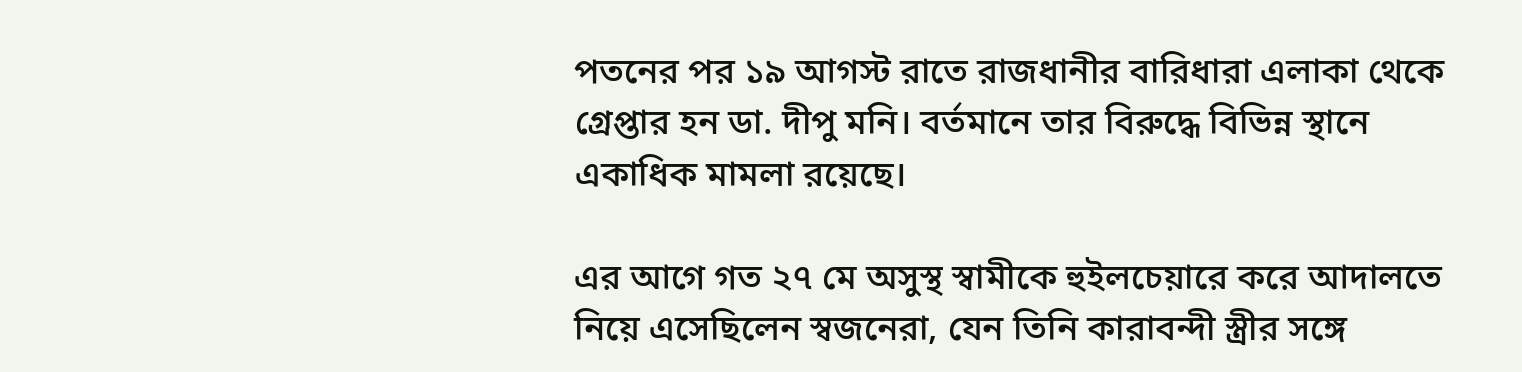পতনের পর ১৯ আগস্ট রাতে রাজধানীর বারিধারা এলাকা থেকে গ্রেপ্তার হন ডা. দীপু মনি। বর্তমানে তার বিরুদ্ধে বিভিন্ন স্থানে একাধিক মামলা রয়েছে।

এর আগে গত ২৭ মে অসুস্থ স্বামীকে হুইলচেয়ারে করে আদালতে নিয়ে এসেছিলেন স্বজনেরা, যেন তিনি কারাবন্দী স্ত্রীর সঙ্গে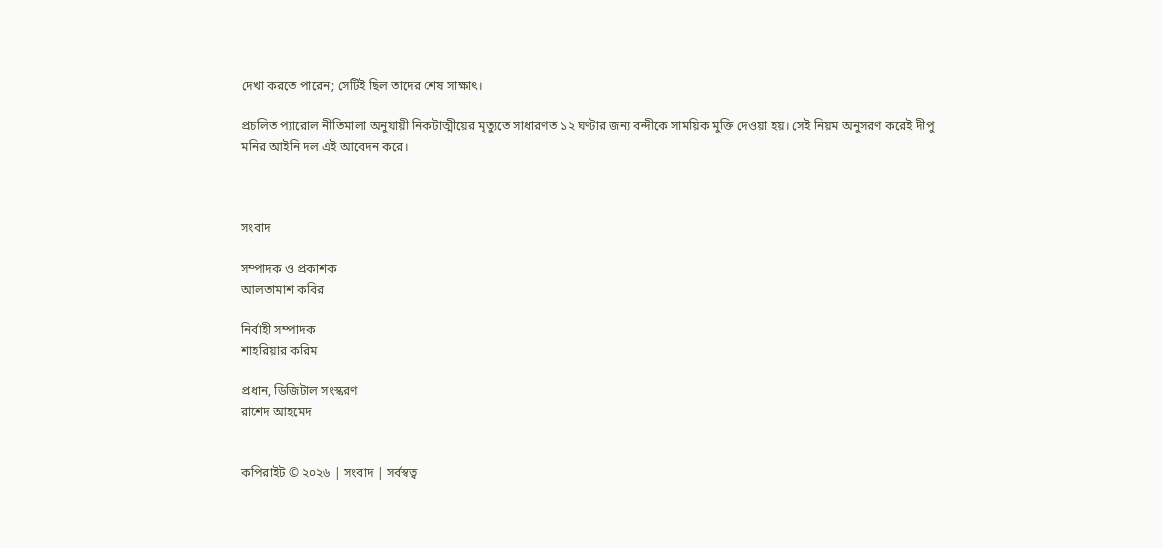দেখা করতে পারেন; সেটিই ছিল তাদের শেষ সাক্ষাৎ।

প্রচলিত প্যারোল নীতিমালা অনুযায়ী নিকটাত্মীয়ের মৃত্যুতে সাধারণত ১২ ঘণ্টার জন্য বন্দীকে সাময়িক মুক্তি দেওয়া হয়। সেই নিয়ম অনুসরণ করেই দীপু মনির আইনি দল এই আবেদন করে।



সংবাদ

সম্পাদক ও প্রকাশক
আলতামাশ কবির

নির্বাহী সম্পাদক
শাহরিয়ার করিম

প্রধান, ডিজিটাল সংস্করণ
রাশেদ আহমেদ


কপিরাইট © ২০২৬ | সংবাদ | সর্বস্বত্ব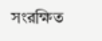সংরক্ষিত